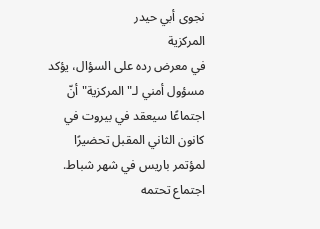نجوى أبي حيدر
المركزية
في معرض رده على السؤال، يؤكد مسؤول أمني لـ"المركزية" أنّ اجتماعًا سيعقد في بيروت في كانون الثاني المقبل تحضيرًا لمؤتمر باريس في شهر شباط. اجتماع تحتمه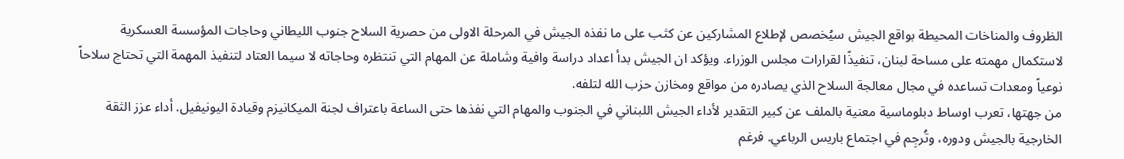الظروف والمناخات المحيطة بواقع الجيش سيُخصص لإطلاع المشاركين عن كثب على ما نفذه الجيش في المرحلة الاولى من حصرية السلاح جنوب الليطاني وحاجات المؤسسة العسكرية لاستكمال مهمته على مساحة لبنان، تنفيذًا لقرارات مجلس الوزراء. ويؤكد ان الجيش بدأ اعداد دراسة وافية وشاملة عن المهام التي تنتظره وحاجاته لا سيما العتاد لتنفيذ المهمة التي تحتاج سلاحاً نوعياً ومعدات تساعده في مجال معالجة السلاح الذي يصادره من مواقع ومخازن حزب الله لتلفه.
من جهتها، تعرب اوساط دبلوماسية معنية بالملف عن كبير التقدير لأداء الجيش اللبناني في الجنوب والمهام التي نفذها حتى الساعة باعتراف لجنة الميكانيزم وقيادة اليونيفيل. أداء عزز الثقة الخارجية بالجيش ودوره، وتُرجِم في اجتماع باريس الرباعي. فرغم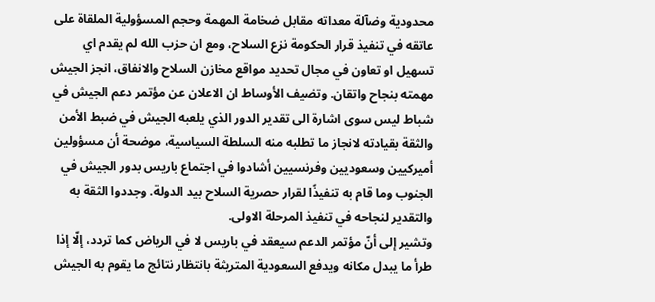محدودية وضآلة معداته مقابل ضخامة المهمة وحجم المسؤولية الملقاة على عاتقه في تنفيذ قرار الحكومة نزع السلاح، ومع ان حزب الله لم يقدم اي تسهيل او تعاون في مجال تحديد مواقع مخازن السلاح والانفاق، انجز الجيش مهمته بنجاح واتقان. وتضيف الأوساط ان الاعلان عن مؤتمر دعم الجيش في شباط ليس سوى اشارة الى تقدير الدور الذي يلعبه الجيش في ضبط الأمن والثقة بقيادته لانجاز ما تطلبه منه السلطة السياسية، موضحة أن مسؤولين أميركيين وسعوديين وفرنسيين أشادوا في اجتماع باريس بدور الجيش في الجنوب وما قام به تنفيذًا لقرار حصرية السلاح بيد الدولة. وجددوا الثقة به والتقدير لنجاحه في تنفيذ المرحلة الاولى.
وتشير إلى أنّ مؤتمر الدعم سيعقد في باريس لا في الرياض كما تردد، إلّا إذا طرأ ما يبدل مكانه ويدفع السعودية المتريثة بانتظار نتائج ما يقوم به الجيش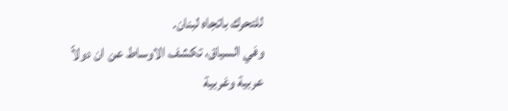للتحرك باتجاه لبنان.
وفي السياق، تكشف الاوساط عن ان دولاً عربية وغربية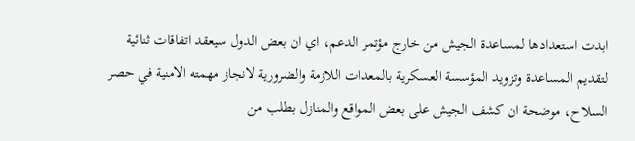ابدت استعدادها لمساعدة الجيش من خارج مؤتمر الدعم، اي ان بعض الدول سيعقد اتفاقات ثنائية لتقديم المساعدة وتزويد المؤسسة العسكرية بالمعدات اللازمة والضرورية لانجاز مهمته الامنية في حصر السلاح، موضحة ان كشف الجيش على بعض المواقع والمنازل بطلب من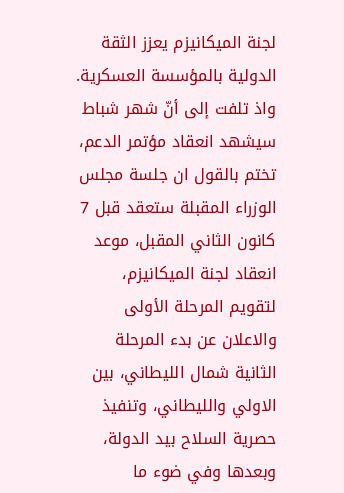لجنة الميكانيزم يعزز الثقة الدولية بالمؤسسة العسكرية.
واذ تلفت إلى أنّ شهر شباط سيشهد انعقاد مؤتمر الدعم، تختم بالقول ان جلسة مجلس الوزراء المقبلة ستعقد قبل 7 كانون الثاني المقبل، موعد انعقاد لجنة الميكانيزم، لتقويم المرحلة الأولى والاعلان عن بدء المرحلة الثانية شمال الليطاني، بين الاولي والليطاني، وتنفيذ حصرية السلاح بيد الدولة، وبعدها وفي ضوء ما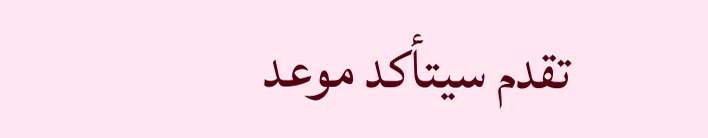تقدم سيتأكد موعد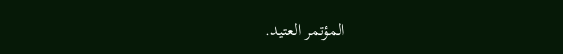المؤتمر العتيد.